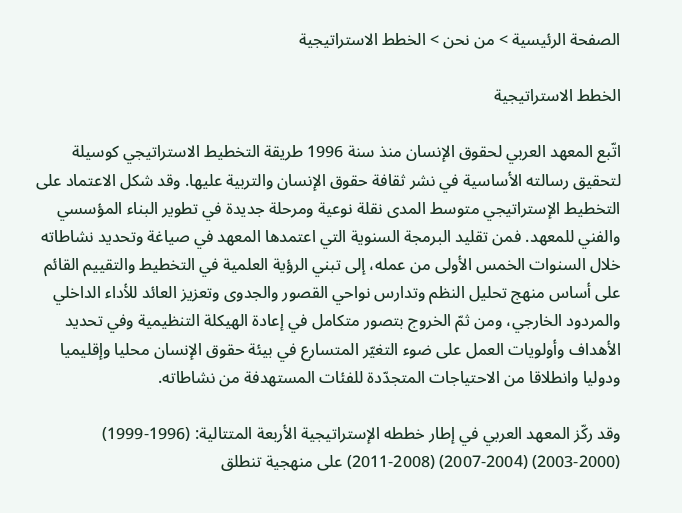الصفحة الرئيسية > من نحن > الخطط الاستراتيجية

الخطط الاستراتيجية

اتّبع المعهد العربي لحقوق الإنسان منذ سنة 1996 طريقة التخطيط الاستراتيجي كوسيلة لتحقيق رسالته الأساسية في نشر ثقافة حقوق الإنسان والتربية عليها. وقد شكل الاعتماد على التخطيط الإستراتيجي متوسط المدى نقلة نوعية ومرحلة جديدة في تطوير البناء المؤسسي والفني للمعهد. فمن تقليد البرمجة السنوية التي اعتمدها المعهد في صياغة وتحديد نشاطاته خلال السنوات الخمس الأولى من عمله، إلى تبني الرؤية العلمية في التخطيط والتقييم القائم على أساس منهج تحليل النظم وتدارس نواحي القصور والجدوى وتعزيز العائد للأداء الداخلي والمردود الخارجي، ومن ثمّ الخروج بتصور متكامل في إعادة الهيكلة التنظيمية وفي تحديد الأهداف وأولويات العمل على ضوء التغيّر المتسارع في بيئة حقوق الإنسان محليا وإقليميا ودوليا وانطلاقا من الاحتياجات المتجدّدة للفئات المستهدفة من نشاطاته.

وقد ركّز المعهد العربي في إطار خططه الإستراتيجية الأربعة المتتالية: (1996-1999) (2000-2003) (2004-2007) (2008-2011) على منهجية تنطلق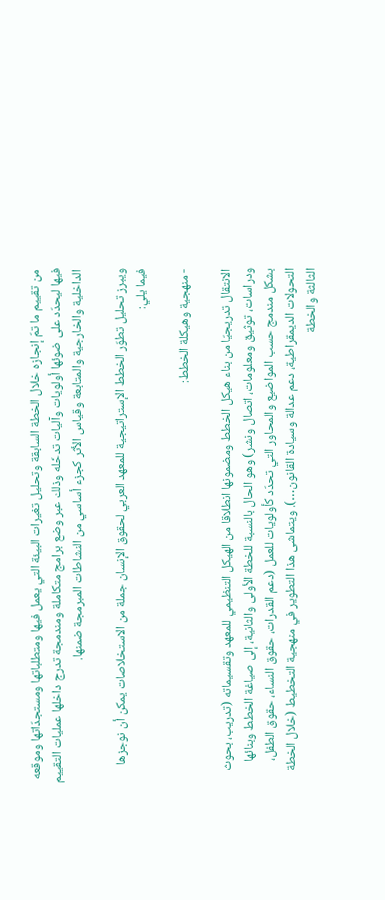من تقييم ما تمّ إنجازه خلال الخطة السابقة وتحليل تغيرات البيئة التي يعمل فيها ومتطلباتها ومستجدّاتها وموقعه فيها ليحدّد على ضوئها أولويات وآليات تدخّله وذلك عبر وضع برامج متكاملة ومندمجة تدرج داخلها عمليات التقييم الداخلية والخارجية والمتابعة وقياس الأثر كجزء أساسي من النشاطات المبرمجة ضمنها.

ويبرز تحليل تطوّر الخطط الإستراتيجية للمعهد العربي لحقوق الإنسان جملة من الاستخلاصات يمكن أن نوجزها فيما يلي:

- منهجية وهيكلة الخطط:

الانتقال تدريجيّا من بناء هيكل الخطط ومضمونها انطلاقا من الهيكل التنظيمي للمعهد وتقسيماته (تدريب، بحوث ودراسات، توثيق ومعلومات، اتصال ونشر) وهو الحال بالنسبة للخطة الأولى والثانية، إلى صياغة الخطط وبنائها بشكل مندمج حسب المواضيع والمحاور التي تحدّد كأولويات للعمل (دعم القدرات، حقوق النساء، حقوق الطفل، التحولات الديمقراطية، دعم عدالة وسيادة القانون…). ويتماشى هذا التطوير في منهجية التخطيط (خلال الخطة الثالثة والخطة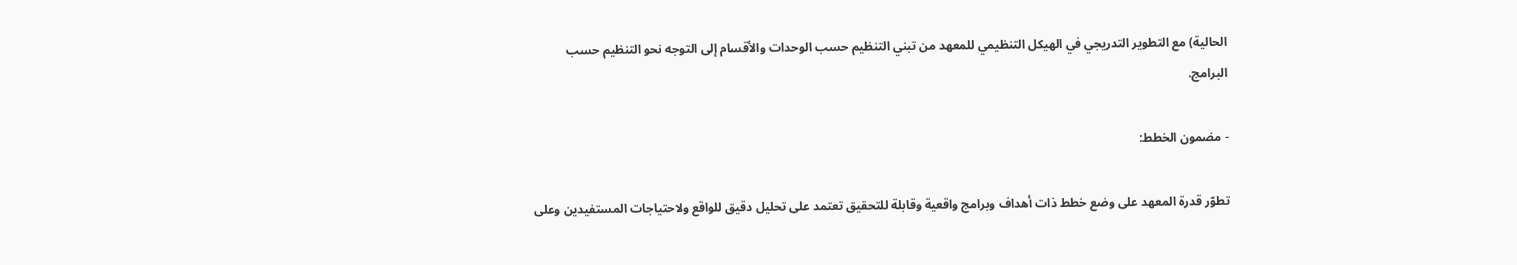الحالية) مع التطوير التدريجي في الهيكل التنظيمي للمعهد من تبني التنظيم حسب الوحدات والأقسام إلى التوجه نحو التنظيم حسب البرامج.

- مضمون الخطط:

تطوّر قدرة المعهد على وضع خطط ذات أهداف وبرامج واقعية وقابلة للتحقيق تعتمد على تحليل دقيق للواقع ولاحتياجات المستفيدين وعلى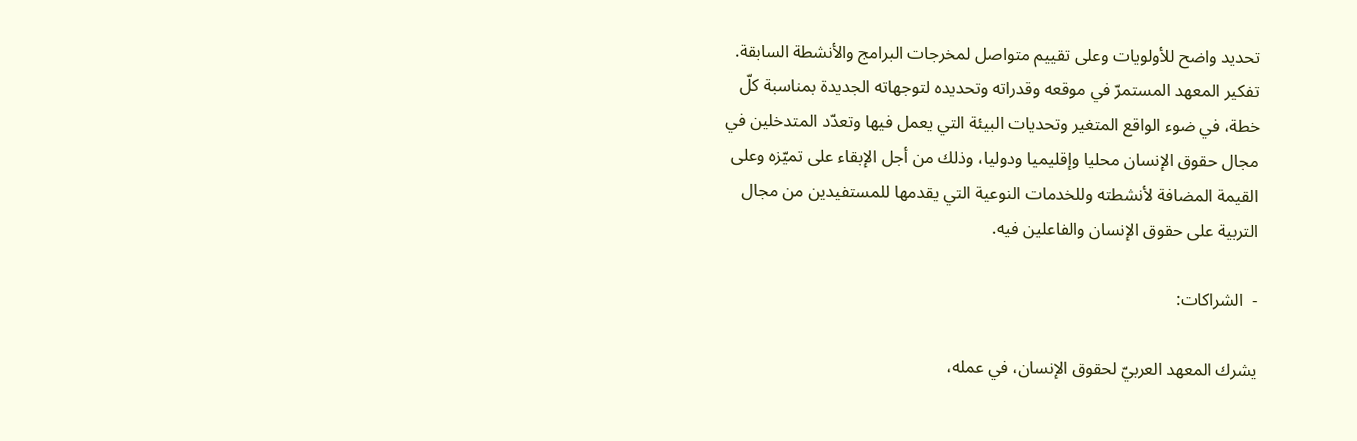تحديد واضح للأولويات وعلى تقييم متواصل لمخرجات البرامج والأنشطة السابقة. تفكير المعهد المستمرّ في موقعه وقدراته وتحديده لتوجهاته الجديدة بمناسبة كلّ خطة، في ضوء الواقع المتغير وتحديات البيئة التي يعمل فيها وتعدّد المتدخلين في مجال حقوق الإنسان محليا وإقليميا ودوليا، وذلك من أجل الإبقاء على تميّزه وعلى القيمة المضافة لأنشطته وللخدمات النوعية التي يقدمها للمستفيدين من مجال التربية على حقوق الإنسان والفاعلين فيه.

-  الشراكات:

يشرك المعهد العربيّ لحقوق الإنسان، في عمله،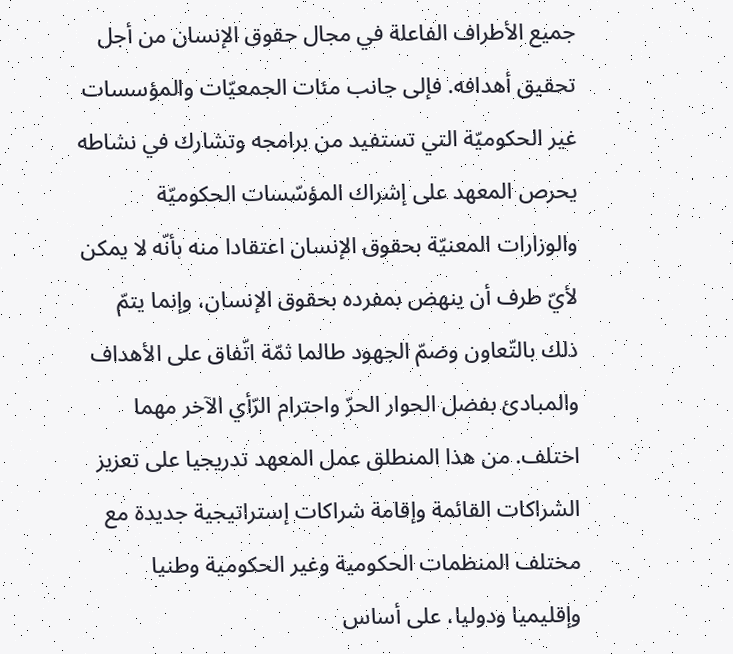جميع الأطراف الفاعلة في مجال حقوق الإنسان من أجل تحقيق أهدافه. فإلى جانب مئات الجمعيّات والمؤسسات غير الحكوميّة التي تستفيد من برامجه وتشارك في نشاطه يحرص المعهد على إشراك المؤسّسات الحكوميّة والوزارات المعنيّة بحقوق الإنسان اعتقادا منه بأنّه لا يمكن لأيّ طرف أن ينهض بمفرده بحقوق الإنسان، وإنما يتمّ ذلك بالتّعاون وضمّ الجهود طالما ثمّة اتّفاق على الأهداف والمبادئ بفضل الحوار الحرّ واحترام الرّأي الآخر مهما اختلف. من هذا المنطلق عمل المعهد تدريجيا على تعزيز الشراكات القائمة وإقامة شراكات إستراتيجية جديدة مع مختلف المنظمات الحكومية وغير الحكومية وطنيا وإقليميا ودوليا، على أساس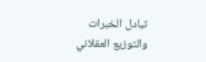تبادل الخبرات والتوزيع العقلاني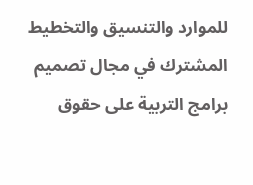للموارد والتنسيق والتخطيط المشترك في مجال تصميم برامج التربية على حقوق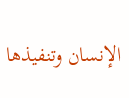الإنسان وتنفيذها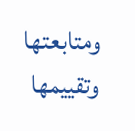ومتابعتها وتقييمها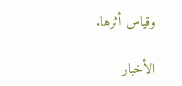وقياس أثرها.

الأخبار